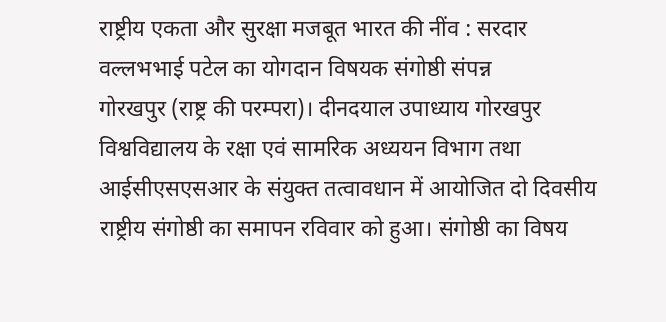राष्ट्रीय एकता और सुरक्षा मजबूत भारत की नींव : सरदार वल्लभभाई पटेल का योगदान विषयक संगोष्ठी संपन्न
गोरखपुर (राष्ट्र की परम्परा)। दीनदयाल उपाध्याय गोरखपुर विश्वविद्यालय के रक्षा एवं सामरिक अध्ययन विभाग तथा आईसीएसएसआर के संयुक्त तत्वावधान में आयोजित दो दिवसीय राष्ट्रीय संगोष्ठी का समापन रविवार को हुआ। संगोष्ठी का विषय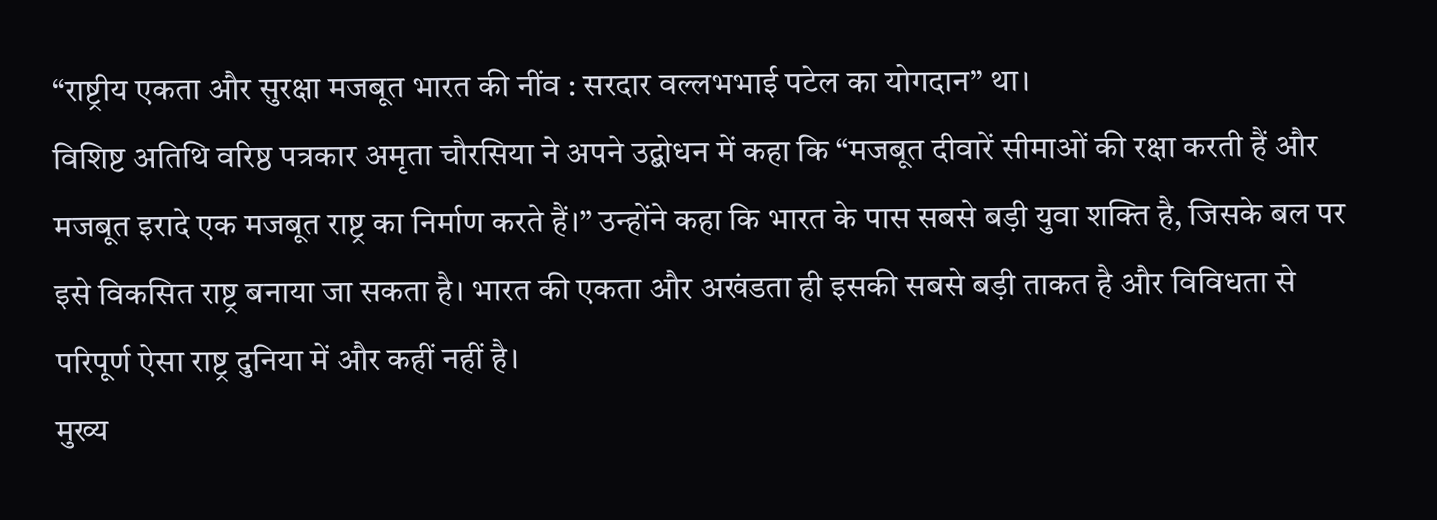“राष्ट्रीय एकता और सुरक्षा मजबूत भारत की नींव : सरदार वल्लभभाई पटेल का योगदान” था।
विशिष्ट अतिथि वरिष्ठ पत्रकार अमृता चौरसिया ने अपने उद्बोधन में कहा कि “मजबूत दीवारें सीमाओं की रक्षा करती हैं और मजबूत इरादे एक मजबूत राष्ट्र का निर्माण करते हैं।” उन्होंने कहा कि भारत के पास सबसे बड़ी युवा शक्ति है, जिसके बल पर इसे विकसित राष्ट्र बनाया जा सकता है। भारत की एकता और अखंडता ही इसकी सबसे बड़ी ताकत है और विविधता से परिपूर्ण ऐसा राष्ट्र दुनिया में और कहीं नहीं है।
मुख्य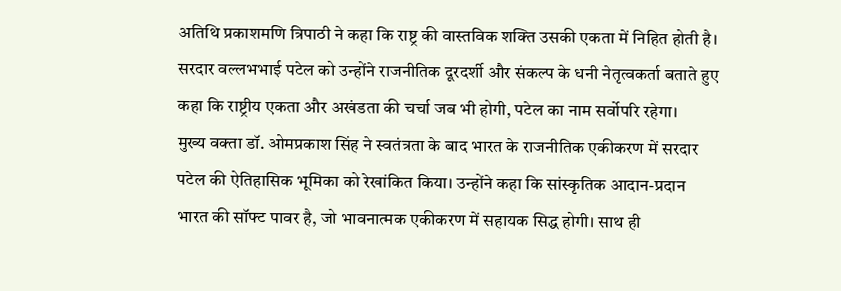अतिथि प्रकाशमणि त्रिपाठी ने कहा कि राष्ट्र की वास्तविक शक्ति उसकी एकता में निहित होती है। सरदार वल्लभभाई पटेल को उन्होंने राजनीतिक दूरदर्शी और संकल्प के धनी नेतृत्वकर्ता बताते हुए कहा कि राष्ट्रीय एकता और अखंडता की चर्चा जब भी होगी, पटेल का नाम सर्वोपरि रहेगा।
मुख्य वक्ता डॉ. ओमप्रकाश सिंह ने स्वतंत्रता के बाद भारत के राजनीतिक एकीकरण में सरदार पटेल की ऐतिहासिक भूमिका को रेखांकित किया। उन्होंने कहा कि सांस्कृतिक आदान-प्रदान भारत की सॉफ्ट पावर है, जो भावनात्मक एकीकरण में सहायक सिद्ध होगी। साथ ही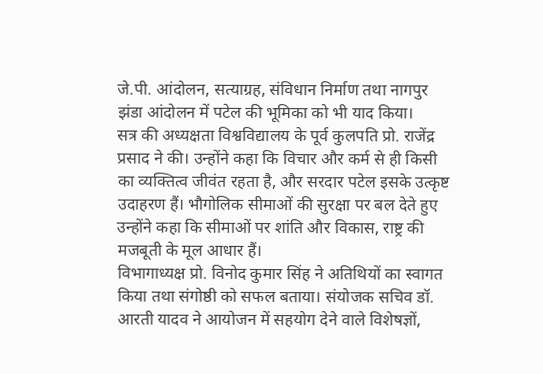जे.पी. आंदोलन, सत्याग्रह, संविधान निर्माण तथा नागपुर झंडा आंदोलन में पटेल की भूमिका को भी याद किया।
सत्र की अध्यक्षता विश्वविद्यालय के पूर्व कुलपति प्रो. राजेंद्र प्रसाद ने की। उन्होंने कहा कि विचार और कर्म से ही किसी का व्यक्तित्व जीवंत रहता है, और सरदार पटेल इसके उत्कृष्ट उदाहरण हैं। भौगोलिक सीमाओं की सुरक्षा पर बल देते हुए उन्होंने कहा कि सीमाओं पर शांति और विकास, राष्ट्र की मजबूती के मूल आधार हैं।
विभागाध्यक्ष प्रो. विनोद कुमार सिंह ने अतिथियों का स्वागत किया तथा संगोष्ठी को सफल बताया। संयोजक सचिव डॉ. आरती यादव ने आयोजन में सहयोग देने वाले विशेषज्ञों,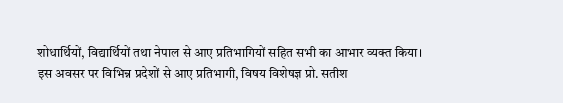शोधार्थियों, विद्यार्थियों तथा नेपाल से आए प्रतिभागियों सहित सभी का आभार व्यक्त किया।
इस अवसर पर विभिन्न प्रदेशों से आए प्रतिभागी, विषय विशेषज्ञ प्रो. सतीश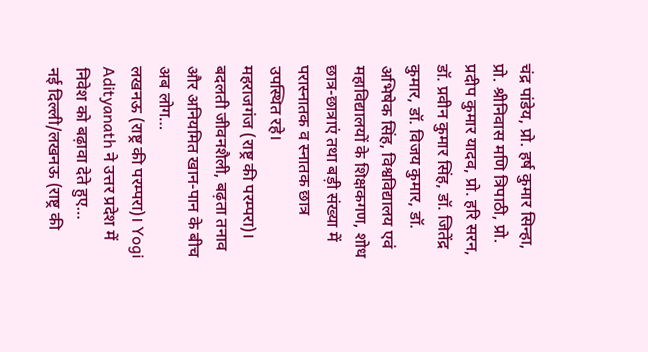चंद्र पांडेय, प्रो. हर्ष कुमार सिन्हा, प्रो. श्रीनिवास मणि त्रिपाठी, प्रो. प्रदीप कुमार यादव, प्रो. हरि सरन, डॉ. प्रवीन कुमार सिंह, डॉ. जितेंद्र कुमार, डॉ. विजय कुमार, डॉ. अभिषेक सिंह, विश्वविद्यालय एवं महाविद्यालयों के शिक्षकगण, शोध छात्र-छात्राएं तथा बड़ी संख्या में परास्नातक व स्नातक छात्र उपस्थित रहे।
महराजगंज (राष्ट्र की परम्परा)। बदलती जीवनशैली, बढ़ता तनाव और अनियमित खान-पान के बीच अब लोग…
लखनऊ (राष्ट्र की परम्परा)। Yogi Adityanath ने उत्तर प्रदेश में निवेश को बढ़ावा देते हुए…
नई दिल्ली/लखनऊ (राष्ट्र की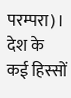परम्परा)। देश के कई हिस्सों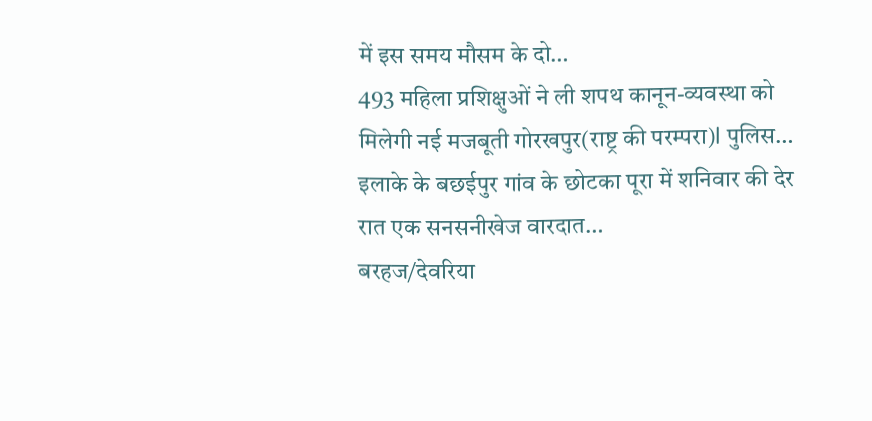में इस समय मौसम के दो…
493 महिला प्रशिक्षुओं ने ली शपथ कानून-व्यवस्था को मिलेगी नई मजबूती गोरखपुर(राष्ट्र की परम्परा)l पुलिस…
इलाके के बछईपुर गांव के छोटका पूरा में शनिवार की देर रात एक सनसनीखेज वारदात…
बरहज/देवरिया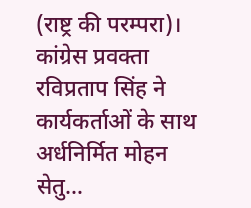(राष्ट्र की परम्परा)। कांग्रेस प्रवक्ता रविप्रताप सिंह ने कार्यकर्ताओं के साथ अर्धनिर्मित मोहन सेतु…